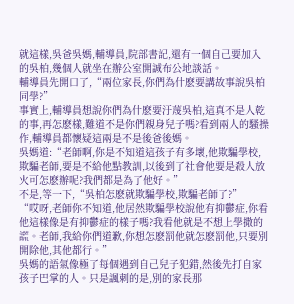就這樣,吳爸吳媽,輔導員,院部書記,還有一個自己要加入的吳柏,幾個人就坐在辦公室開誠布公地談話。
輔導員先開口了,“兩位家長,你們為什麽要講故事說吳柏同學?”
事實上,輔導員想說你們為什麽要汙蔑吳柏,這真不是人乾的事,再怎麽樣,難道不是你們親身兒子嗎?看到兩人的騷操作,輔導員都懷疑這兩是不是後爸後媽。
吳媽道:“老師啊,你是不知道這孩子有多壞,他欺騙學校,欺騙老師,要是不給他點教訓,以後到了社會他要是殺人放火可怎麽辦呢?我們都是為了他好。”
不是,等一下,“吳柏怎麽就欺騙學校,欺騙老師了?”
“哎呀,老師你不知道,他居然欺騙學校說他有抑鬱症,你看他這樣像是有抑鬱症的樣子嗎?我看他就是不想上學撒的謊。老師,我給你們道歉,你想怎麽罰他就怎麽罰他,只要別開除他,其他都行。”
吳媽的語氣像極了每個遇到自己兒子犯錯,然後先打自家孩子巴掌的人。只是諷刺的是,別的家長那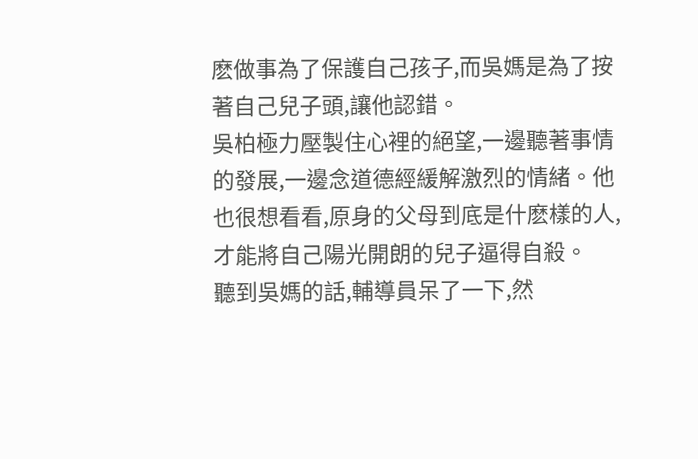麽做事為了保護自己孩子,而吳媽是為了按著自己兒子頭,讓他認錯。
吳柏極力壓製住心裡的絕望,一邊聽著事情的發展,一邊念道德經緩解激烈的情緒。他也很想看看,原身的父母到底是什麽樣的人,才能將自己陽光開朗的兒子逼得自殺。
聽到吳媽的話,輔導員呆了一下,然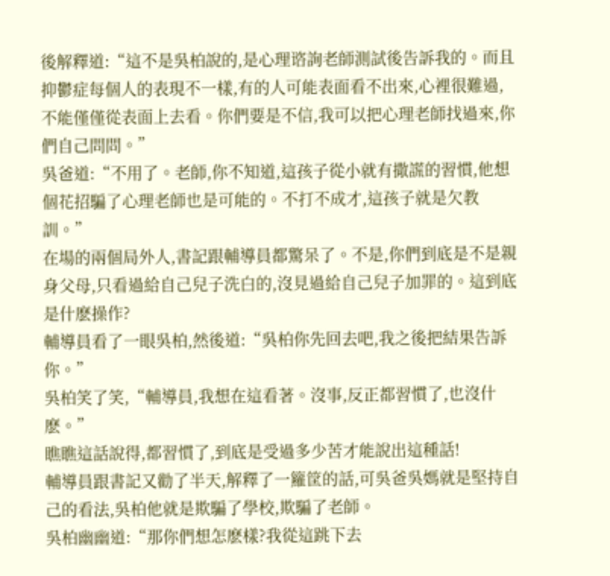後解釋道:“這不是吳柏說的,是心理谘詢老師測試後告訴我的。而且抑鬱症每個人的表現不一樣,有的人可能表面看不出來,心裡很難過,不能僅僅從表面上去看。你們要是不信,我可以把心理老師找過來,你們自己問問。”
吳爸道:“不用了。老師,你不知道,這孩子從小就有撒謊的習慣,他想個花招騙了心理老師也是可能的。不打不成才,這孩子就是欠教訓。”
在場的兩個局外人,書記跟輔導員都驚呆了。不是,你們到底是不是親身父母,只看過給自己兒子洗白的,沒見過給自己兒子加罪的。這到底是什麽操作?
輔導員看了一眼吳柏,然後道:“吳柏你先回去吧,我之後把結果告訴你。”
吳柏笑了笑,“輔導員,我想在這看著。沒事,反正都習慣了,也沒什麽。”
瞧瞧這話說得,都習慣了,到底是受過多少苦才能說出這種話!
輔導員跟書記又勸了半天,解釋了一籮筐的話,可吳爸吳媽就是堅持自己的看法,吳柏他就是欺騙了學校,欺騙了老師。
吳柏幽幽道:“那你們想怎麽樣?我從這跳下去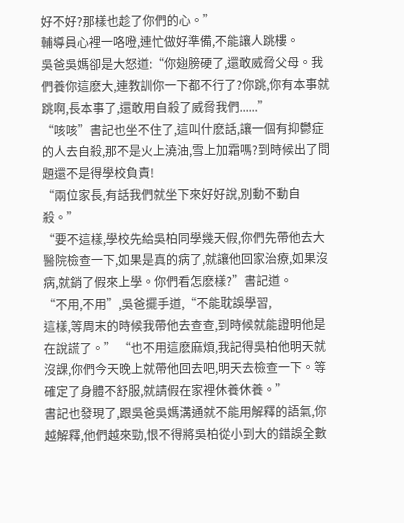好不好?那樣也趁了你們的心。”
輔導員心裡一咯噔,連忙做好準備,不能讓人跳樓。
吳爸吳媽卻是大怒道:“你翅膀硬了,還敢威脅父母。我們養你這麽大,連教訓你一下都不行了?你跳,你有本事就跳啊,長本事了,還敢用自殺了威脅我們......”
“咳咳”書記也坐不住了,這叫什麽話,讓一個有抑鬱症的人去自殺,那不是火上澆油,雪上加霜嗎?到時候出了問題還不是得學校負責!
“兩位家長,有話我們就坐下來好好說,別動不動自殺。”
“要不這樣,學校先給吳柏同學幾天假,你們先帶他去大醫院檢查一下,如果是真的病了,就讓他回家治療,如果沒病,就銷了假來上學。你們看怎麽樣?”書記道。
“不用,不用”,吳爸擺手道,“不能耽誤學習,
這樣,等周末的時候我帶他去查查,到時候就能證明他是在說謊了。” “也不用這麽麻煩,我記得吳柏他明天就沒課,你們今天晚上就帶他回去吧,明天去檢查一下。等確定了身體不舒服,就請假在家裡休養休養。”
書記也發現了,跟吳爸吳媽溝通就不能用解釋的語氣,你越解釋,他們越來勁,恨不得將吳柏從小到大的錯誤全數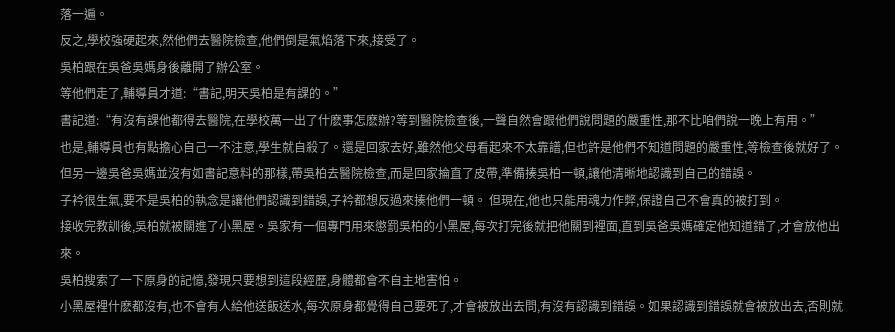落一遍。
反之,學校強硬起來,然他們去醫院檢查,他們倒是氣焰落下來,接受了。
吳柏跟在吳爸吳媽身後離開了辦公室。
等他們走了,輔導員才道:“書記,明天吳柏是有課的。”
書記道:“有沒有課他都得去醫院,在學校萬一出了什麽事怎麽辦?等到醫院檢查後,一聲自然會跟他們說問題的嚴重性,那不比咱們說一晚上有用。”
也是,輔導員也有點擔心自己一不注意,學生就自殺了。還是回家去好,雖然他父母看起來不太靠譜,但也許是他們不知道問題的嚴重性,等檢查後就好了。
但另一邊吳爸吳媽並沒有如書記意料的那樣,帶吳柏去醫院檢查,而是回家掄直了皮帶,準備揍吳柏一頓,讓他清晰地認識到自己的錯誤。
子衿很生氣,要不是吳柏的執念是讓他們認識到錯誤,子衿都想反過來揍他們一頓。 但現在,他也只能用魂力作弊,保證自己不會真的被打到。
接收完教訓後,吳柏就被關進了小黑屋。吳家有一個專門用來懲罰吳柏的小黑屋,每次打完後就把他關到裡面,直到吳爸吳媽確定他知道錯了,才會放他出來。
吳柏搜索了一下原身的記憶,發現只要想到這段經歷,身體都會不自主地害怕。
小黑屋裡什麽都沒有,也不會有人給他送飯送水,每次原身都覺得自己要死了,才會被放出去問,有沒有認識到錯誤。如果認識到錯誤就會被放出去,否則就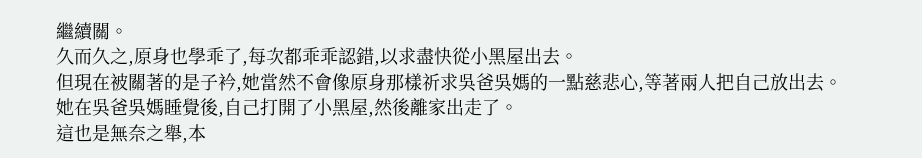繼續關。
久而久之,原身也學乖了,每次都乖乖認錯,以求盡快從小黑屋出去。
但現在被關著的是子衿,她當然不會像原身那樣祈求吳爸吳媽的一點慈悲心,等著兩人把自己放出去。
她在吳爸吳媽睡覺後,自己打開了小黑屋,然後離家出走了。
這也是無奈之舉,本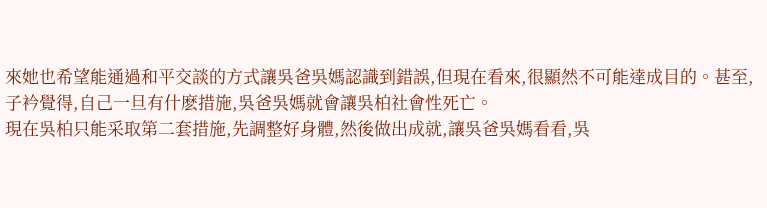來她也希望能通過和平交談的方式讓吳爸吳媽認識到錯誤,但現在看來,很顯然不可能達成目的。甚至,子衿覺得,自己一旦有什麽措施,吳爸吳媽就會讓吳柏社會性死亡。
現在吳柏只能采取第二套措施,先調整好身體,然後做出成就,讓吳爸吳媽看看,吳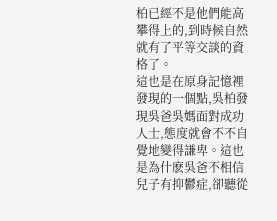柏已經不是他們能高攀得上的,到時候自然就有了平等交談的資格了。
這也是在原身記憶裡發現的一個點,吳柏發現吳爸吳媽面對成功人士,態度就會不不自覺地變得謙卑。這也是為什麽吳爸不相信兒子有抑鬱症,卻聽從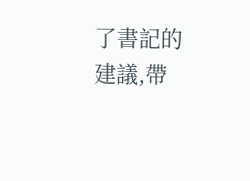了書記的建議,帶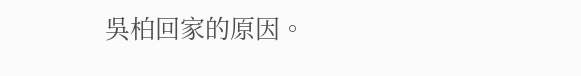吳柏回家的原因。